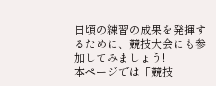日頃の練習の成果を発揮するために、競技大会にも参加してみましょう!
本ページでは「競技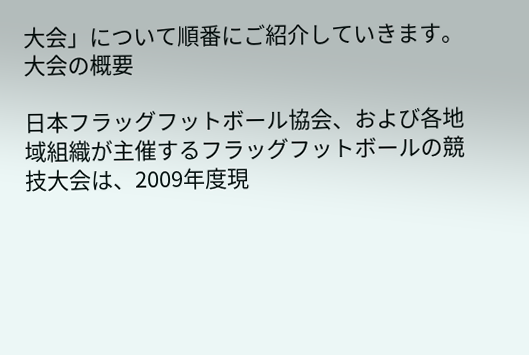大会」について順番にご紹介していきます。
大会の概要

日本フラッグフットボール協会、および各地域組織が主催するフラッグフットボールの競技大会は、2009年度現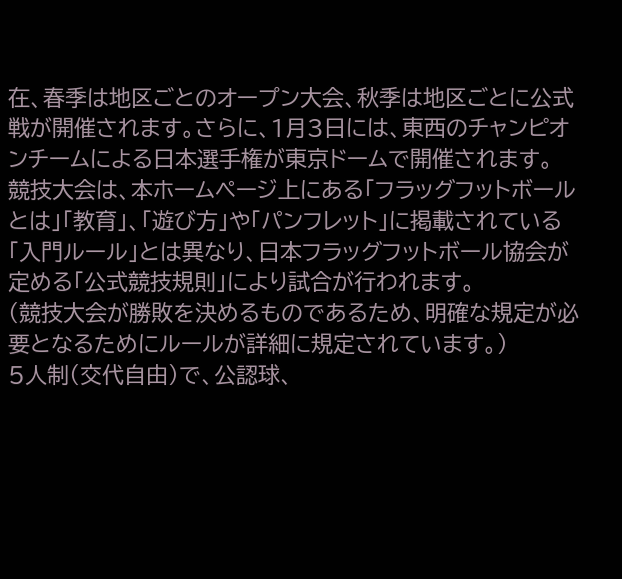在、春季は地区ごとのオープン大会、秋季は地区ごとに公式戦が開催されます。さらに、1月3日には、東西のチャンピオンチームによる日本選手権が東京ドームで開催されます。
競技大会は、本ホームページ上にある「フラッグフットボールとは」「教育」、「遊び方」や「パンフレット」に掲載されている「入門ルール」とは異なり、日本フラッグフットボール協会が定める「公式競技規則」により試合が行われます。
(競技大会が勝敗を決めるものであるため、明確な規定が必要となるためにルールが詳細に規定されています。)
5人制(交代自由)で、公認球、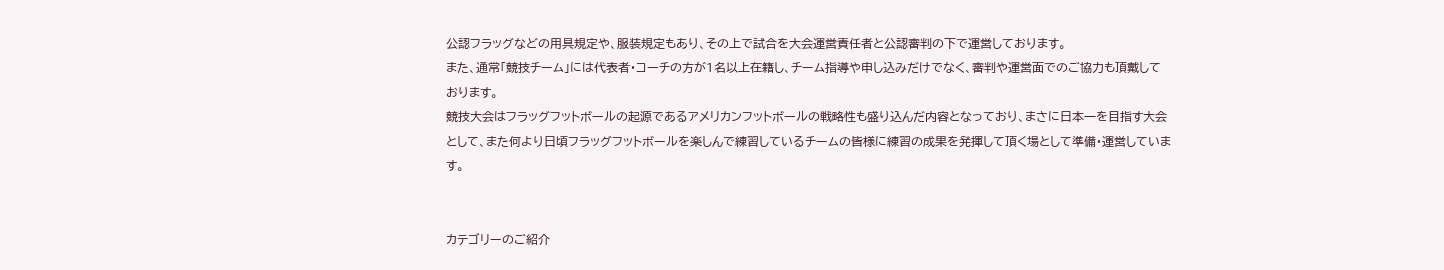公認フラッグなどの用具規定や、服装規定もあり、その上で試合を大会運営責任者と公認審判の下で運営しております。
また、通常「競技チーム」には代表者・コーチの方が1名以上在籍し、チーム指導や申し込みだけでなく、審判や運営面でのご協力も頂戴しております。
競技大会はフラッグフットボールの起源であるアメリカンフットボールの戦略性も盛り込んだ内容となっており、まさに日本一を目指す大会として、また何より日頃フラッグフットボールを楽しんで練習しているチームの皆様に練習の成果を発揮して頂く場として準備・運営しています。


カテゴリーのご紹介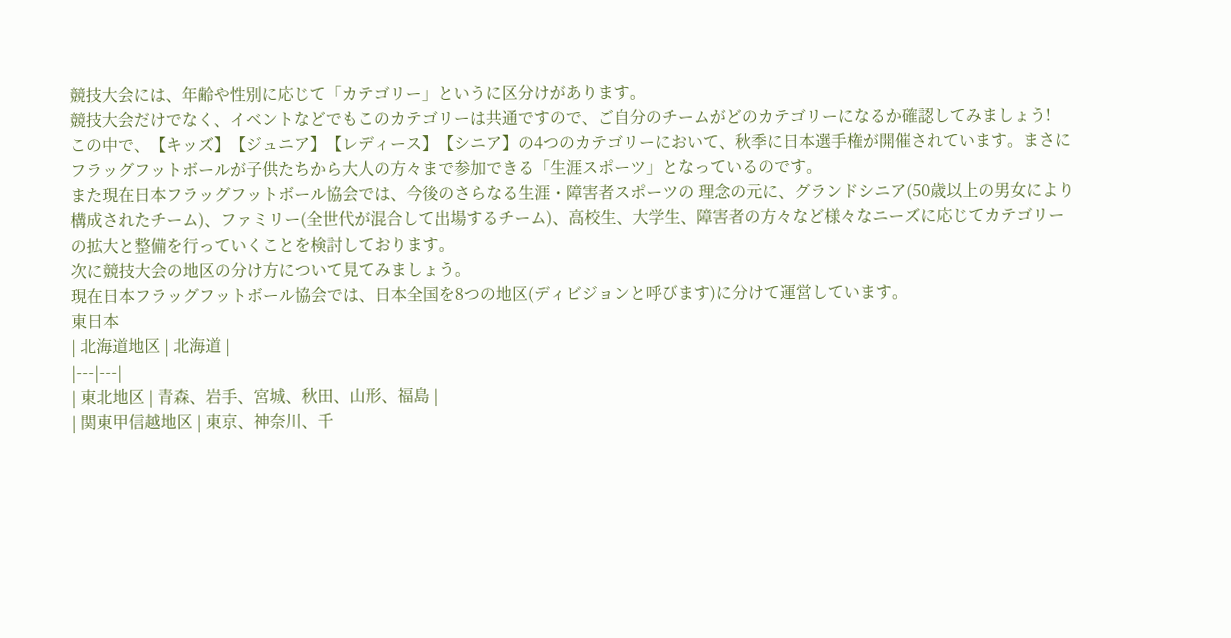競技大会には、年齢や性別に応じて「カテゴリー」というに区分けがあります。
競技大会だけでなく、イベントなどでもこのカテゴリーは共通ですので、ご自分のチームがどのカテゴリーになるか確認してみましょう!
この中で、【キッズ】【ジュニア】【レディース】【シニア】の4つのカテゴリーにおいて、秋季に日本選手権が開催されています。まさにフラッグフットボールが子供たちから大人の方々まで参加できる「生涯スポーツ」となっているのです。
また現在日本フラッグフットボール協会では、今後のさらなる生涯・障害者スポーツの 理念の元に、グランドシニア(50歳以上の男女により構成されたチーム)、ファミリー(全世代が混合して出場するチーム)、高校生、大学生、障害者の方々など様々なニーズに応じてカテゴリーの拡大と整備を行っていくことを検討しております。
次に競技大会の地区の分け方について見てみましょう。
現在日本フラッグフットボール協会では、日本全国を8つの地区(ディビジョンと呼びます)に分けて運営しています。
東日本
| 北海道地区 | 北海道 |
|---|---|
| 東北地区 | 青森、岩手、宮城、秋田、山形、福島 |
| 関東甲信越地区 | 東京、神奈川、千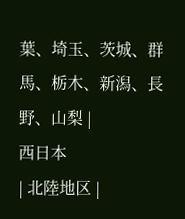葉、埼玉、茨城、群馬、栃木、新潟、長野、山梨 |
西日本
| 北陸地区 |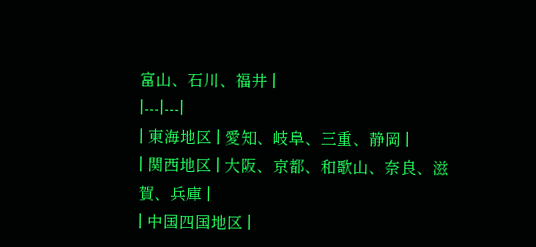富山、石川、福井 |
|---|---|
| 東海地区 | 愛知、岐阜、三重、静岡 |
| 関西地区 | 大阪、京都、和歌山、奈良、滋賀、兵庫 |
| 中国四国地区 |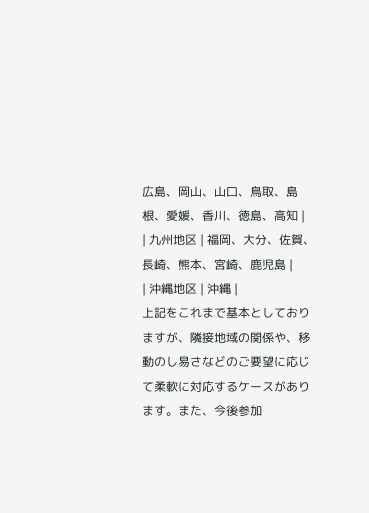広島、岡山、山口、鳥取、島根、愛媛、香川、徳島、高知 |
| 九州地区 | 福岡、大分、佐賀、長崎、熊本、宮崎、鹿児島 |
| 沖縄地区 | 沖縄 |
上記をこれまで基本としておりますが、隣接地域の関係や、移動のし易さなどのご要望に応じて柔軟に対応するケースがあります。また、今後参加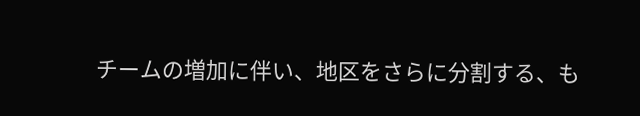チームの増加に伴い、地区をさらに分割する、も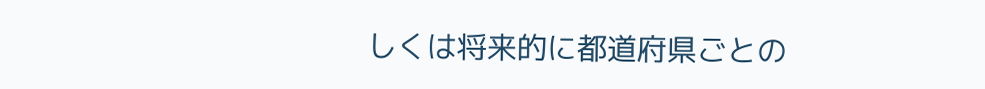しくは将来的に都道府県ごとの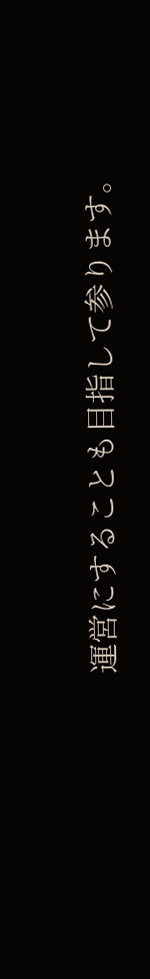運営にすることも目指して参ります。